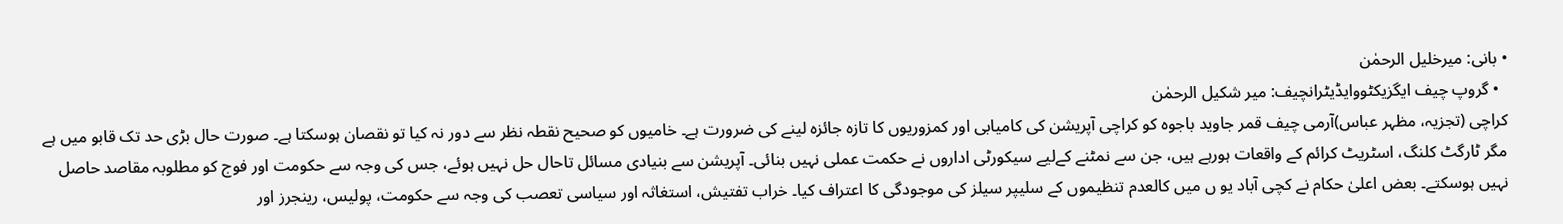• بانی: میرخلیل الرحمٰن
  • گروپ چیف ایگزیکٹووایڈیٹرانچیف: میر شکیل الرحمٰن
کراچی (تجزیہ، مظہر عباس)آرمی چیف قمر جاوید باجوہ کو کراچی آپریشن کی کامیابی اور کمزوریوں کا تازہ جائزہ لینے کی ضرورت ہے۔ خامیوں کو صحیح نقطہ نظر سے دور نہ کیا تو نقصان ہوسکتا ہے۔ صورت حال بڑی حد تک قابو میں ہے مگر ٹارگٹ کلنگ، اسٹریٹ کرائم کے واقعات ہورہے ہیں، جن سے نمٹنے کےلیے سیکورٹی اداروں نے حکمت عملی نہیں بنائی۔ آپریشن سے بنیادی مسائل تاحال حل نہیں ہوئے، جس کی وجہ سے حکومت اور فوج کو مطلوبہ مقاصد حاصل نہیں ہوسکتے۔ بعض اعلیٰ حکام نے کچی آباد یو ں میں کالعدم تنظیموں کے سلیپر سیلز کی موجودگی کا اعتراف کیا۔ خراب تفتیش، استغاثہ اور سیاسی تعصب کی وجہ سے حکومت، پولیس، رینجرز اور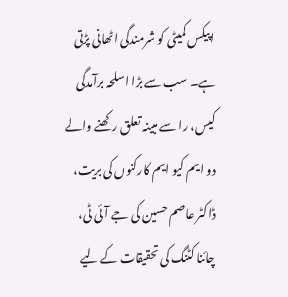اپیکس کمیٹی کو شرمندگی اٹھانی پڑتی ہے۔ سب سے بڑا اسلحہ برآمدگی کیس، را سے مبینہ تعلق رکھنے والے دو ایم کیو ایم کارکنوں کی بریت، ڈاکٹر عاصم حسین کی جے آئی ٹی، چائنا کٹنگ کی تحقیقات کے لیے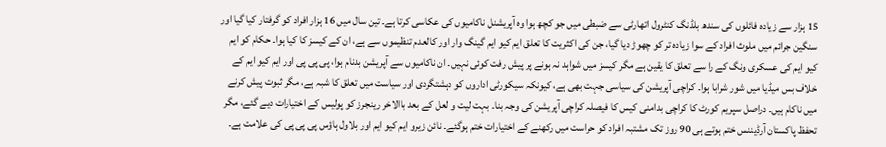15 ہزار سے زیادہ فائلوں کی سندھ بلڈنگ کنٹرول اتھارٹی سے ضبطی میں جو کچھ ہوا وہ آپریشنل ناکامیوں کی عکاسی کرتا ہے۔ تین سال میں 16 ہزار افراد کو گرفتار کیا گیا اور سنگین جرائم میں ملوث افراد کے سوا زیادہ تر کو چھوڑ دیا گیا، جن کی اکثریت کا تعلق ایم کیو ایم گینگ وار اور کالعدم تنظیموں سے ہے، ان کے کیسز کا کیا ہوا۔ حکام کو ایم کیو ایم کی عسکری ونگ کے را سے تعلق کا یقین ہے مگر کیسز میں شواہد نہ ہونے پر پیش رفت کوئی نہیں۔ ان ناکامیوں سے آپریشن بدنام ہوا، پی پی پی اور ایم کیو ایم کے خلاف بس میڈیا میں شور شرابا ہوا۔ کراچی آپریشن کی سیاسی جہت بھی ہے، کیونکہ سیکورٹی اداروں کو دہشتگردی اور سیاست میں تعلق کا شبہ ہے، مگر ثبوت پیش کرنے میں ناکام ہیں۔ دراصل سپریم کورٹ کا کراچی بدامنی کیس کا فیصلہ کراچی آپریشن کی وجہ بنا۔ بہت لیت و لعل کے بعد باالاخر رینجرز کو پولیس کے اختیارات دیے گئے، مگر تحفظ پاکستان آرڈیننس ختم ہوتے ہی 90 روز تک مشتبہ افراد کو حراست میں رکھنے کے اختیارات ختم ہوگئے۔ نائن زیرو ایم کیو ایم اور بلاول ہاؤس پی پی پی کی علامت ہے۔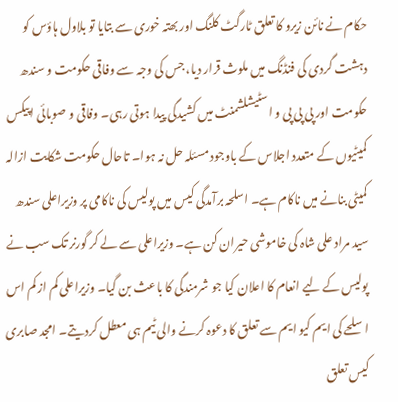حکام نے نائن زیرو کا تعلق ٹارگٹ کلنگ اور بھتہ خوری سے بتایا تو بلاول ہاؤس کو دہشت گردی کی فنڈنگ میں ملوث قرار دیا، جس کی وجہ سے وفاقی حکومت و سندھ حکومت اور پی پی پی و اسٹیشلشمنٹ میں کشیدگی پیدا ہوتی رہی۔ وفاقی و صوبائی اپیکس کمیٹیوں کے متعدد اجلاس کے باوجود مسئلہ حل نہ ہوا۔ تاحال حکومت شکایت ازالہ کمیٹی بنانے میں ناکام ہے۔ اسلحہ برآمدگی کیس میں پولیس کی ناکامی پر وزیراعلی سندھ سید مراد علی شاہ کی خاموشی حیران کن ہے۔ وزیراعلی سے لے کر گورنر تک سب نے پولیس کے لیے انعام کا اعلان کیا جو شرمندگی کا باعث بن گیا۔ وزیراعلی کم از کم اس اسلحے کی ایم کیو ایم سے تعلق کا دعوہ کرنے والی ٹیم ہی معطل کردیتے۔ امجد صابری کیس تعلق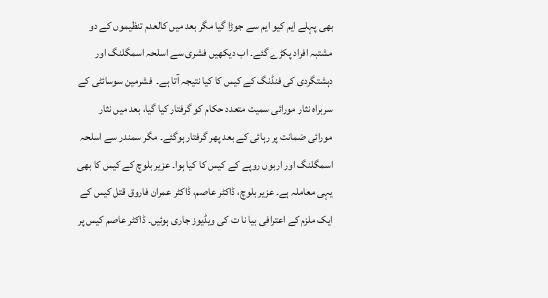بھی پہلے ایم کیو ایم سے جوڑا گیا مگر بعد میں کالعدم تنظیموں کے دو مشتبہ افراد پکڑے گئے۔ اب دیکھیں فشری سے اسلحہ اسمگلنگ اور دہشتگردی کی فنڈنگ کے کیس کا کیا نتیجہ آتا ہے۔  فشرمین سوسائٹی کے سربراہ نثار مورائی سمیت متعدد حکام کو گرفتار کیا گیا، بعد میں نثار مورائی ضمانت پر رہائی کے بعد پھر گرفتار ہوگئے۔ مگر سمندر سے اسلحہ اسمگلنگ اور اربوں روپے کے کیس کا کیا ہوا۔ عزیر بلوچ کے کیس کا بھی یہی معاملہ ہے۔ عزیر بلوچ، ڈاکٹر عاصم، ڈاکٹر عمران فاروق قتل کیس کے ایک ملزم کے اعترافی بیا نا ت کی ویڈیوز جاری ہوئیں۔ ڈاکٹر عاصم کیس پر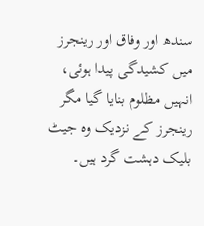سندھ اور وفاق اور رینجرز میں کشیدگی پیدا ہوئی، انہیں مظلوم بنایا گیا مگر رینجرز کے نزدیک وہ جیٹ بلیک دہشت گرد ہیں۔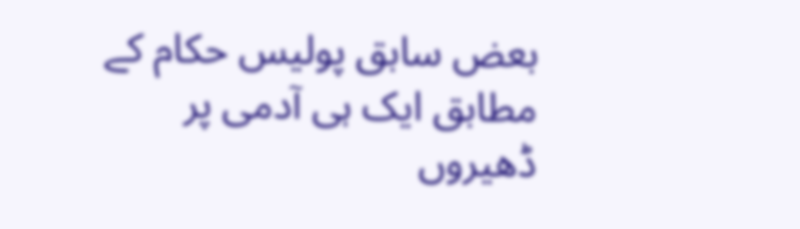بعض سابق پولیس حکام کے مطابق ایک ہی آدمی پر ڈھیروں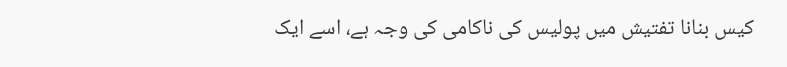کیس بنانا تفتیش میں پولیس کی ناکامی کی وجہ ہے، اسے ایک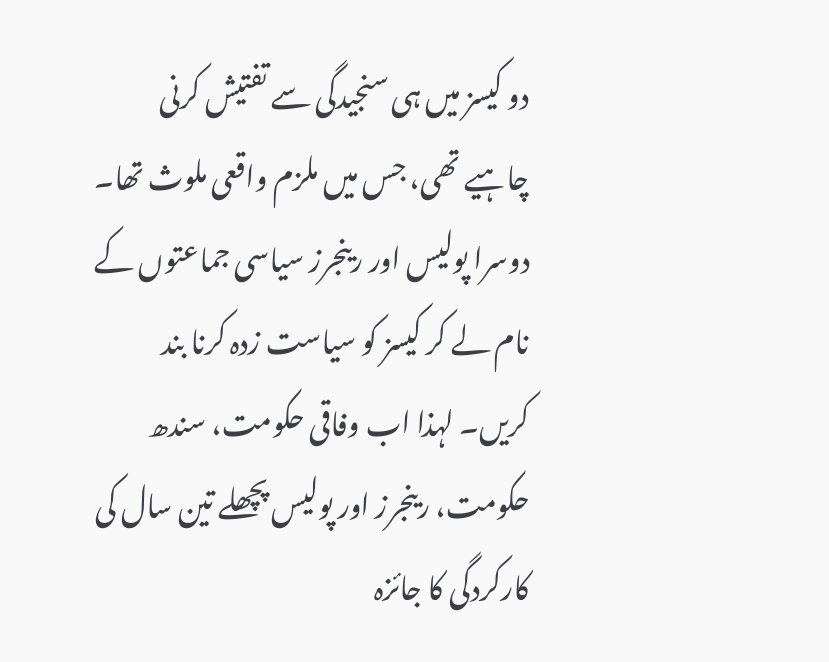دو کیسز میں ہی سنجیدگی سے تفتیش کرنی چاہیے تھی، جس میں ملزم واقعی ملوث تھا۔ دوسرا پولیس اور رینجرز سیاسی جماعتوں کے نام لے کر کیسز کو سیاست زدہ کرنا بند کریں۔ لہذا اب وفاقی حکومت، سندھ حکومت، رینجرز اور پولیس پچھلے تین سال کی کارکردگی کا جائزہ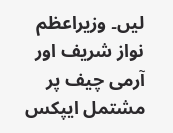لیں۔ وزیراعظم نواز شریف اور آرمی چیف پر مشتمل ایپکس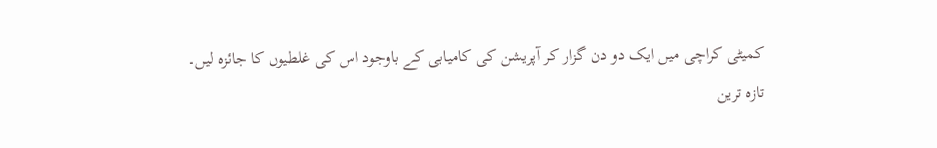کمیٹی کراچی میں ایک دو دن گزار کر آپریشن کی کامیابی کے باوجود اس کی غلطیوں کا جائزہ لیں۔
تازہ ترین